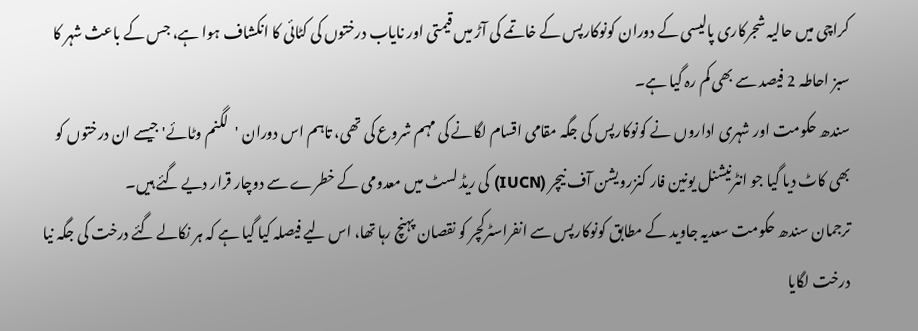کراچی میں حالیہ شجرکاری پالیسی کے دوران کونوکارپس کے خاتمے کی آڑ میں قیمتی اور نایاب درختوں کی کٹائی کا انکشاف ہوا ہے، جس کے باعث شہر کا سبز احاطہ 2 فیصد سے بھی کم رہ گیا ہے۔
سندھ حکومت اور شہری اداروں نے کونوکارپس کی جگہ مقامی اقسام لگانے کی مہم شروع کی تھی، تاہم اس دوران 'لگنم وٹائے' جیسے ان درختوں کو بھی کاٹ دیا گیا جو انٹرنیشنل یونین فار کنزرویشن آف نیچر (IUCN) کی ریڈ لسٹ میں معدومی کے خطرے سے دوچار قرار دیے گئے ہیں۔
ترجمان سندھ حکومت سعدیہ جاوید کے مطابق کونوکارپس سے انفراسٹرکچر کو نقصان پہنچ رہا تھا، اس لیے فیصلہ کیا گیا ہے کہ ہر نکالے گئے درخت کی جگہ نیا درخت لگایا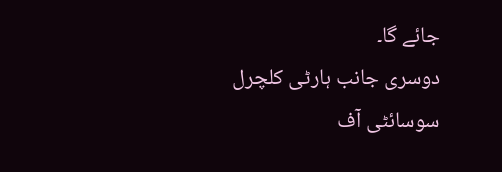جائے گا۔
دوسری جانب ہارٹی کلچرل سوسائٹی آف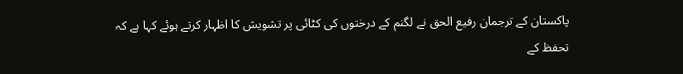پاکستان کے ترجمان رفیع الحق نے لگنم کے درختوں کی کٹائی پر تشویش کا اظہار کرتے ہوئے کہا ہے کہ تحفظ کے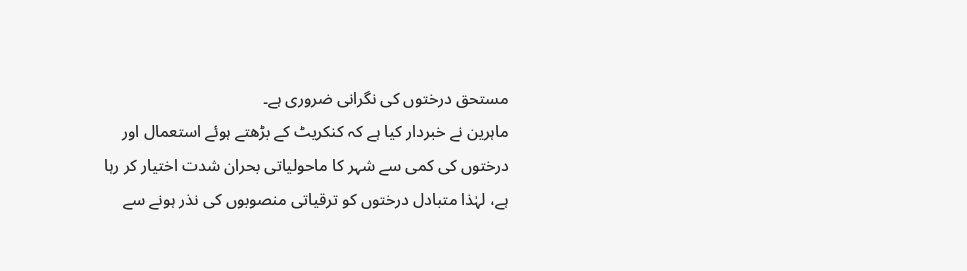مستحق درختوں کی نگرانی ضروری ہے۔
ماہرین نے خبردار کیا ہے کہ کنکریٹ کے بڑھتے ہوئے استعمال اور درختوں کی کمی سے شہر کا ماحولیاتی بحران شدت اختیار کر رہا ہے، لہٰذا متبادل درختوں کو ترقیاتی منصوبوں کی نذر ہونے سے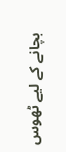بچانے کے لیے ٹھوس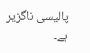پالیسی ناگزیر ہے۔